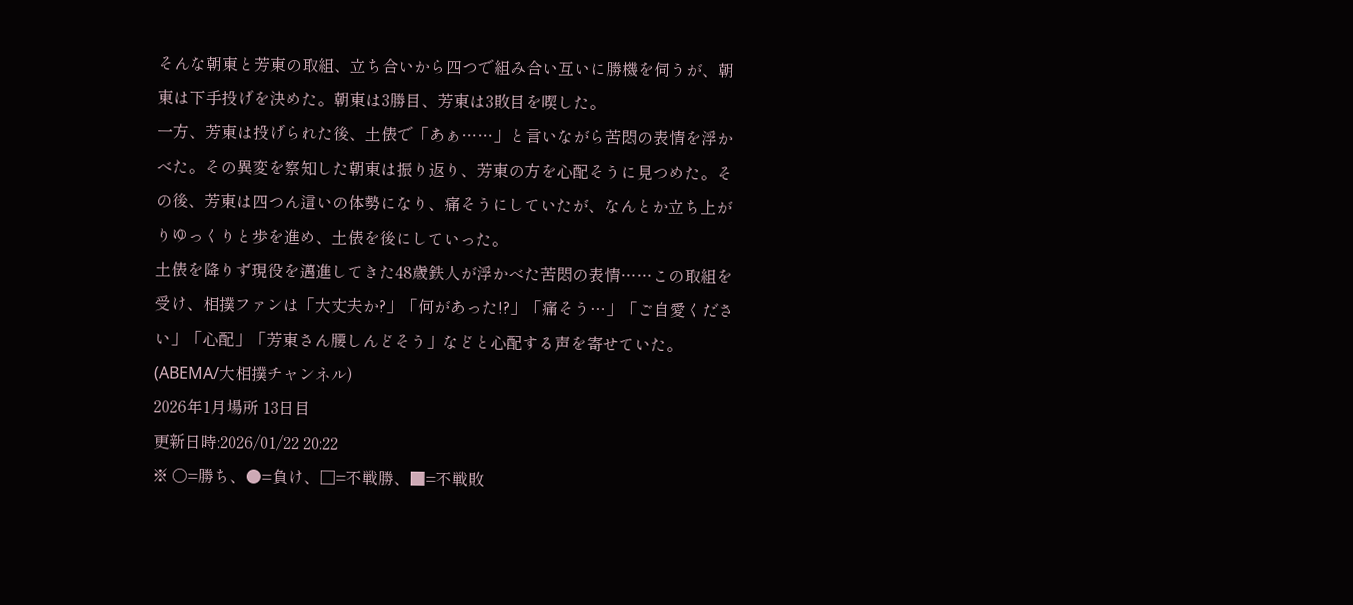そんな朝東と芳東の取組、立ち合いから四つで組み合い互いに勝機を伺うが、朝東は下手投げを決めた。朝東は3勝目、芳東は3敗目を喫した。
一方、芳東は投げられた後、土俵で「あぁ……」と言いながら苦悶の表情を浮かべた。その異変を察知した朝東は振り返り、芳東の方を心配そうに見つめた。その後、芳東は四つん這いの体勢になり、痛そうにしていたが、なんとか立ち上がりゆっくりと歩を進め、土俵を後にしていった。
土俵を降りず現役を邁進してきた48歳鉄人が浮かべた苦悶の表情……この取組を受け、相撲ファンは「大丈夫か?」「何があった!?」「痛そう…」「ご自愛ください」「心配」「芳東さん腰しんどそう」などと心配する声を寄せていた。
(ABEMA/大相撲チャンネル)
2026年1月場所 13日目
更新日時:2026/01/22 20:22
※ ○=勝ち、●=負け、□=不戦勝、■=不戦敗